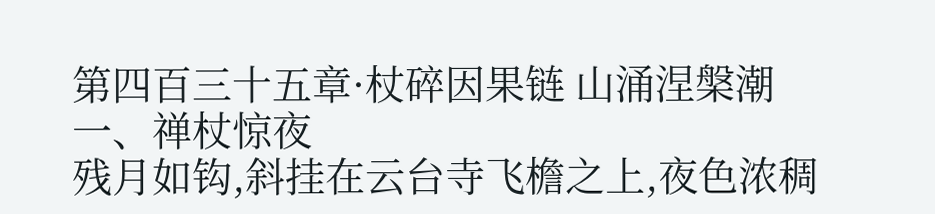第四百三十五章·杖碎因果链 山涌涅槃潮
一、禅杖惊夜
残月如钩,斜挂在云台寺飞檐之上,夜色浓稠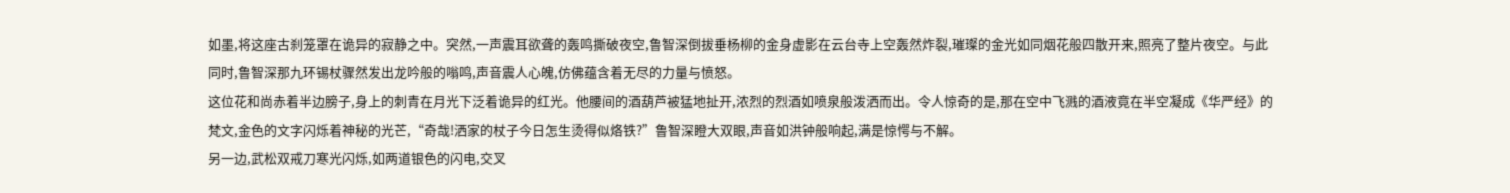如墨,将这座古刹笼罩在诡异的寂静之中。突然,一声震耳欲聋的轰鸣撕破夜空,鲁智深倒拔垂杨柳的金身虚影在云台寺上空轰然炸裂,璀璨的金光如同烟花般四散开来,照亮了整片夜空。与此同时,鲁智深那九环锡杖骤然发出龙吟般的嗡鸣,声音震人心魄,仿佛蕴含着无尽的力量与愤怒。
这位花和尚赤着半边膀子,身上的刺青在月光下泛着诡异的红光。他腰间的酒葫芦被猛地扯开,浓烈的烈酒如喷泉般泼洒而出。令人惊奇的是,那在空中飞溅的酒液竟在半空凝成《华严经》的梵文,金色的文字闪烁着神秘的光芒,“奇哉!洒家的杖子今日怎生烫得似烙铁?”鲁智深瞪大双眼,声音如洪钟般响起,满是惊愕与不解。
另一边,武松双戒刀寒光闪烁,如两道银色的闪电,交叉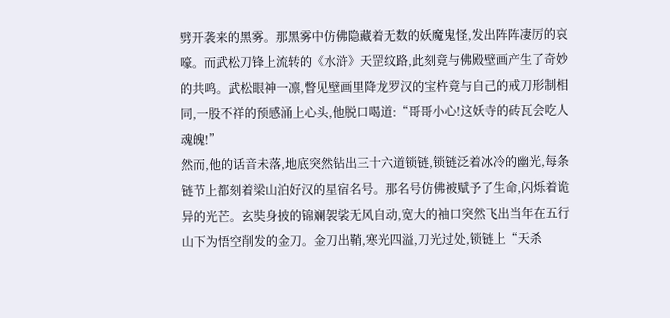劈开袭来的黑雾。那黑雾中仿佛隐藏着无数的妖魔鬼怪,发出阵阵凄厉的哀嚎。而武松刀锋上流转的《水浒》天罡纹路,此刻竟与佛殿壁画产生了奇妙的共鸣。武松眼神一凛,瞥见壁画里降龙罗汉的宝杵竟与自己的戒刀形制相同,一股不祥的预感涌上心头,他脱口喝道:“哥哥小心!这妖寺的砖瓦会吃人魂魄!”
然而,他的话音未落,地底突然钻出三十六道锁链,锁链泛着冰冷的幽光,每条链节上都刻着梁山泊好汉的星宿名号。那名号仿佛被赋予了生命,闪烁着诡异的光芒。玄奘身披的锦斓袈裟无风自动,宽大的袖口突然飞出当年在五行山下为悟空削发的金刀。金刀出鞘,寒光四溢,刀光过处,锁链上“天杀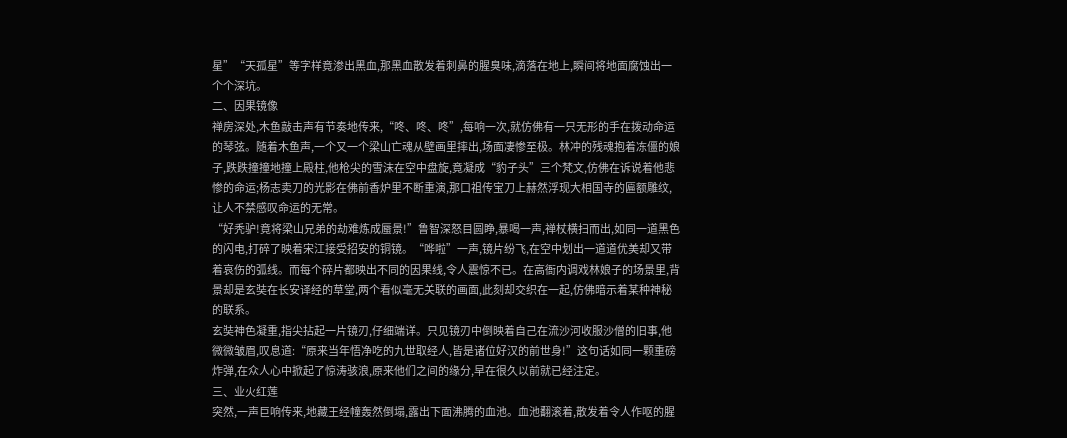星”“天孤星”等字样竟渗出黑血,那黑血散发着刺鼻的腥臭味,滴落在地上,瞬间将地面腐蚀出一个个深坑。
二、因果镜像
禅房深处,木鱼敲击声有节奏地传来,“咚、咚、咚”,每响一次,就仿佛有一只无形的手在拨动命运的琴弦。随着木鱼声,一个又一个梁山亡魂从壁画里摔出,场面凄惨至极。林冲的残魂抱着冻僵的娘子,跌跌撞撞地撞上殿柱,他枪尖的雪沫在空中盘旋,竟凝成“豹子头”三个梵文,仿佛在诉说着他悲惨的命运;杨志卖刀的光影在佛前香炉里不断重演,那口祖传宝刀上赫然浮现大相国寺的匾额雕纹,让人不禁感叹命运的无常。
“好秃驴!竟将梁山兄弟的劫难炼成蜃景!”鲁智深怒目圆睁,暴喝一声,禅杖横扫而出,如同一道黑色的闪电,打碎了映着宋江接受招安的铜镜。“哗啦”一声,镜片纷飞,在空中划出一道道优美却又带着哀伤的弧线。而每个碎片都映出不同的因果线,令人震惊不已。在高衙内调戏林娘子的场景里,背景却是玄奘在长安译经的草堂,两个看似毫无关联的画面,此刻却交织在一起,仿佛暗示着某种神秘的联系。
玄奘神色凝重,指尖拈起一片镜刃,仔细端详。只见镜刃中倒映着自己在流沙河收服沙僧的旧事,他微微皱眉,叹息道:“原来当年悟净吃的九世取经人,皆是诸位好汉的前世身!”这句话如同一颗重磅炸弹,在众人心中掀起了惊涛骇浪,原来他们之间的缘分,早在很久以前就已经注定。
三、业火红莲
突然,一声巨响传来,地藏王经幢轰然倒塌,露出下面沸腾的血池。血池翻滚着,散发着令人作呕的腥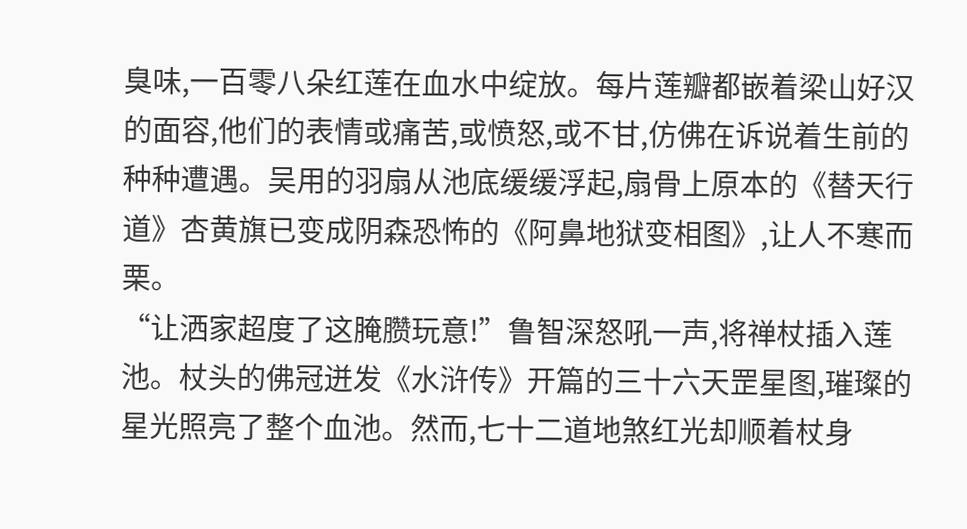臭味,一百零八朵红莲在血水中绽放。每片莲瓣都嵌着梁山好汉的面容,他们的表情或痛苦,或愤怒,或不甘,仿佛在诉说着生前的种种遭遇。吴用的羽扇从池底缓缓浮起,扇骨上原本的《替天行道》杏黄旗已变成阴森恐怖的《阿鼻地狱变相图》,让人不寒而栗。
“让洒家超度了这腌臜玩意!”鲁智深怒吼一声,将禅杖插入莲池。杖头的佛冠迸发《水浒传》开篇的三十六天罡星图,璀璨的星光照亮了整个血池。然而,七十二道地煞红光却顺着杖身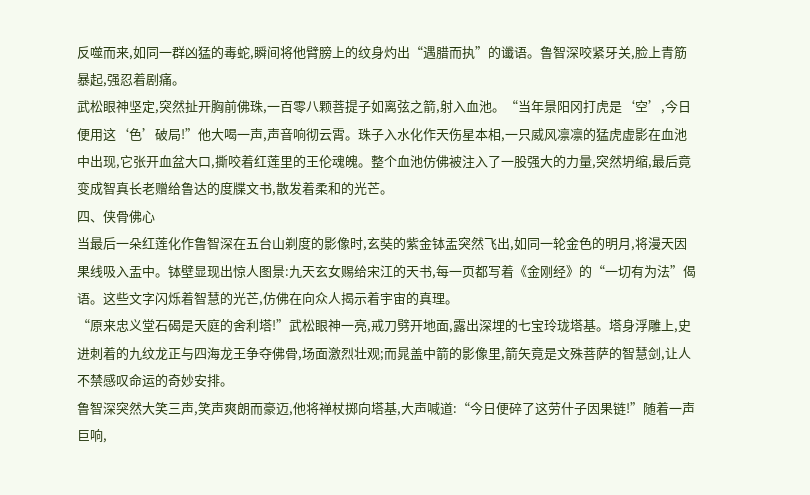反噬而来,如同一群凶猛的毒蛇,瞬间将他臂膀上的纹身灼出“遇腊而执”的谶语。鲁智深咬紧牙关,脸上青筋暴起,强忍着剧痛。
武松眼神坚定,突然扯开胸前佛珠,一百零八颗菩提子如离弦之箭,射入血池。“当年景阳冈打虎是‘空’,今日便用这‘色’破局!”他大喝一声,声音响彻云霄。珠子入水化作天伤星本相,一只威风凛凛的猛虎虚影在血池中出现,它张开血盆大口,撕咬着红莲里的王伦魂魄。整个血池仿佛被注入了一股强大的力量,突然坍缩,最后竟变成智真长老赠给鲁达的度牒文书,散发着柔和的光芒。
四、侠骨佛心
当最后一朵红莲化作鲁智深在五台山剃度的影像时,玄奘的紫金钵盂突然飞出,如同一轮金色的明月,将漫天因果线吸入盂中。钵壁显现出惊人图景:九天玄女赐给宋江的天书,每一页都写着《金刚经》的“一切有为法”偈语。这些文字闪烁着智慧的光芒,仿佛在向众人揭示着宇宙的真理。
“原来忠义堂石碣是天庭的舍利塔!”武松眼神一亮,戒刀劈开地面,露出深埋的七宝玲珑塔基。塔身浮雕上,史进刺着的九纹龙正与四海龙王争夺佛骨,场面激烈壮观;而晁盖中箭的影像里,箭矢竟是文殊菩萨的智慧剑,让人不禁感叹命运的奇妙安排。
鲁智深突然大笑三声,笑声爽朗而豪迈,他将禅杖掷向塔基,大声喊道:“今日便碎了这劳什子因果链!”随着一声巨响,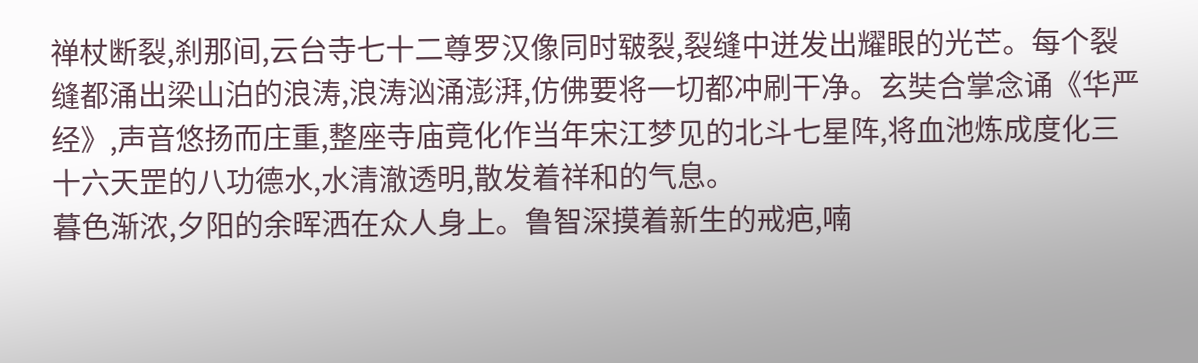禅杖断裂,刹那间,云台寺七十二尊罗汉像同时皲裂,裂缝中迸发出耀眼的光芒。每个裂缝都涌出梁山泊的浪涛,浪涛汹涌澎湃,仿佛要将一切都冲刷干净。玄奘合掌念诵《华严经》,声音悠扬而庄重,整座寺庙竟化作当年宋江梦见的北斗七星阵,将血池炼成度化三十六天罡的八功德水,水清澈透明,散发着祥和的气息。
暮色渐浓,夕阳的余晖洒在众人身上。鲁智深摸着新生的戒疤,喃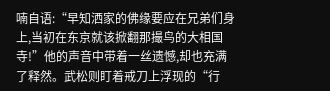喃自语:“早知洒家的佛缘要应在兄弟们身上,当初在东京就该掀翻那撮鸟的大相国寺!”他的声音中带着一丝遗憾,却也充满了释然。武松则盯着戒刀上浮现的“行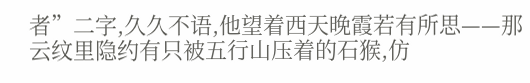者”二字,久久不语,他望着西天晚霞若有所思——那云纹里隐约有只被五行山压着的石猴,仿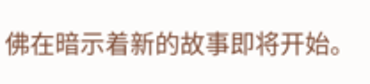佛在暗示着新的故事即将开始。